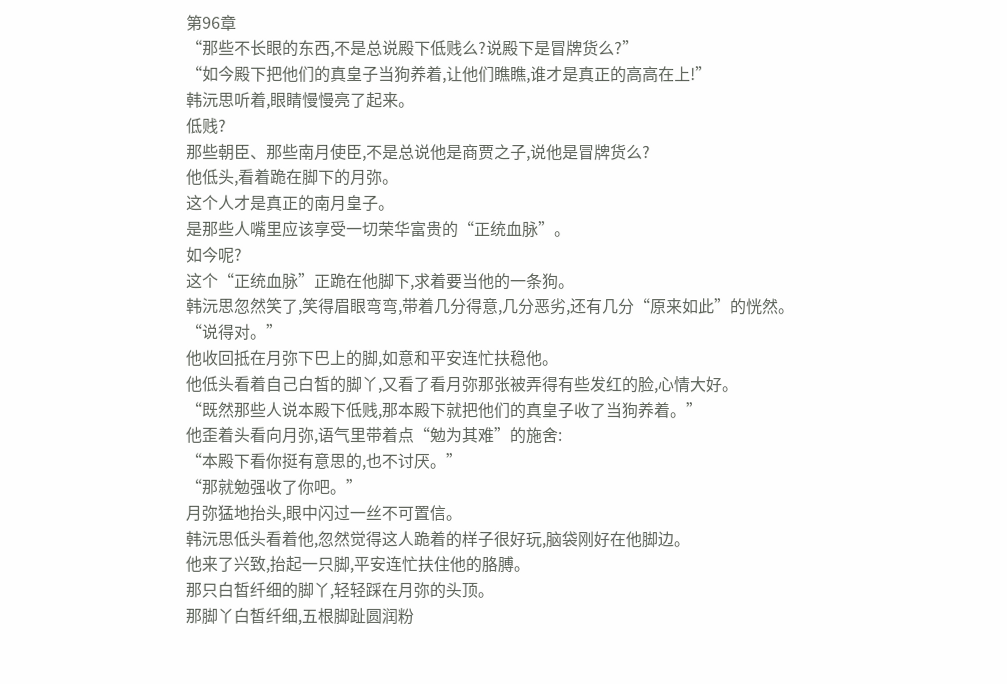第96章
“那些不长眼的东西,不是总说殿下低贱么?说殿下是冒牌货么?”
“如今殿下把他们的真皇子当狗养着,让他们瞧瞧,谁才是真正的高高在上!”
韩沅思听着,眼睛慢慢亮了起来。
低贱?
那些朝臣、那些南月使臣,不是总说他是商贾之子,说他是冒牌货么?
他低头,看着跪在脚下的月弥。
这个人才是真正的南月皇子。
是那些人嘴里应该享受一切荣华富贵的“正统血脉”。
如今呢?
这个“正统血脉”正跪在他脚下,求着要当他的一条狗。
韩沅思忽然笑了,笑得眉眼弯弯,带着几分得意,几分恶劣,还有几分“原来如此”的恍然。
“说得对。”
他收回抵在月弥下巴上的脚,如意和平安连忙扶稳他。
他低头看着自己白皙的脚丫,又看了看月弥那张被弄得有些发红的脸,心情大好。
“既然那些人说本殿下低贱,那本殿下就把他们的真皇子收了当狗养着。”
他歪着头看向月弥,语气里带着点“勉为其难”的施舍:
“本殿下看你挺有意思的,也不讨厌。”
“那就勉强收了你吧。”
月弥猛地抬头,眼中闪过一丝不可置信。
韩沅思低头看着他,忽然觉得这人跪着的样子很好玩,脑袋刚好在他脚边。
他来了兴致,抬起一只脚,平安连忙扶住他的胳膊。
那只白皙纤细的脚丫,轻轻踩在月弥的头顶。
那脚丫白皙纤细,五根脚趾圆润粉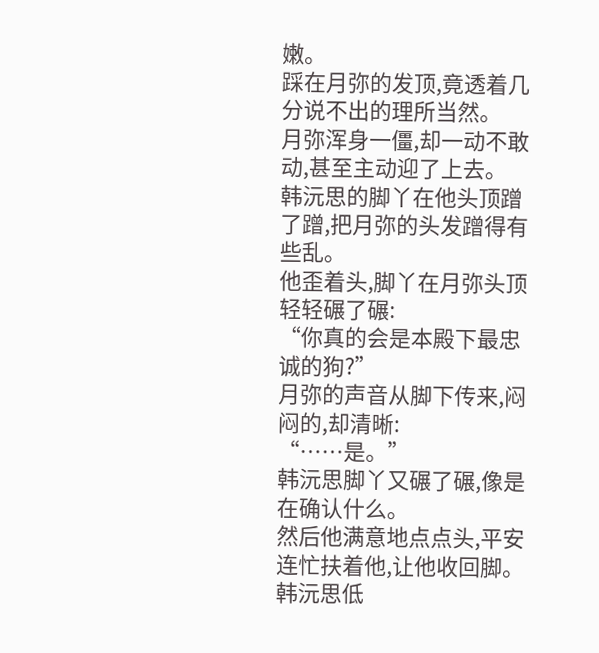嫩。
踩在月弥的发顶,竟透着几分说不出的理所当然。
月弥浑身一僵,却一动不敢动,甚至主动迎了上去。
韩沅思的脚丫在他头顶蹭了蹭,把月弥的头发蹭得有些乱。
他歪着头,脚丫在月弥头顶轻轻碾了碾:
“你真的会是本殿下最忠诚的狗?”
月弥的声音从脚下传来,闷闷的,却清晰:
“……是。”
韩沅思脚丫又碾了碾,像是在确认什么。
然后他满意地点点头,平安连忙扶着他,让他收回脚。
韩沅思低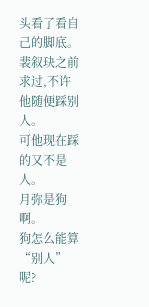头看了看自己的脚底。
裴叙玦之前求过,不许他随便踩别人。
可他现在踩的又不是人。
月弥是狗啊。
狗怎么能算“别人”呢?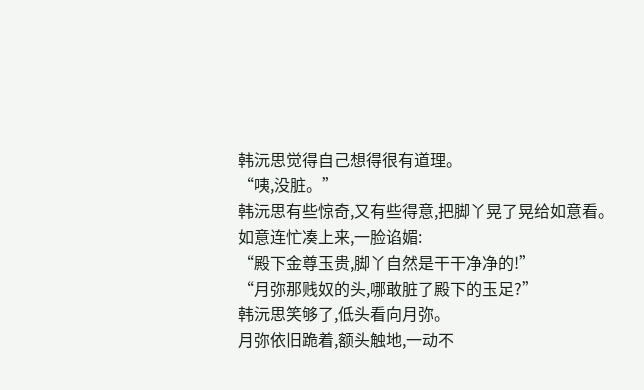韩沅思觉得自己想得很有道理。
“咦,没脏。”
韩沅思有些惊奇,又有些得意,把脚丫晃了晃给如意看。
如意连忙凑上来,一脸谄媚:
“殿下金尊玉贵,脚丫自然是干干净净的!”
“月弥那贱奴的头,哪敢脏了殿下的玉足?”
韩沅思笑够了,低头看向月弥。
月弥依旧跪着,额头触地,一动不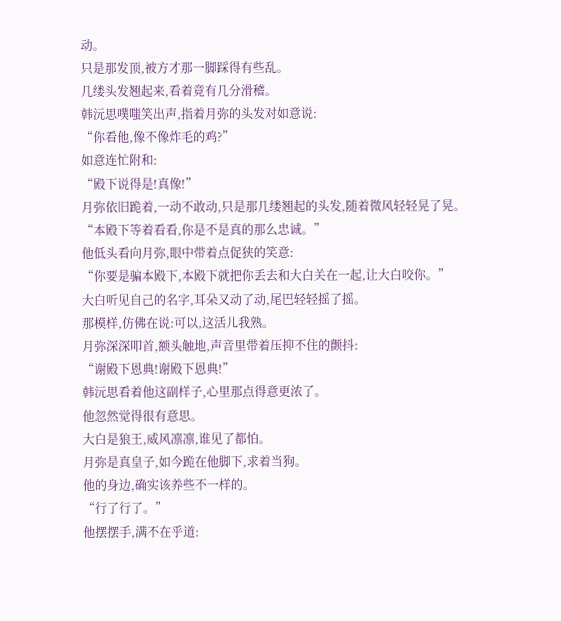动。
只是那发顶,被方才那一脚踩得有些乱。
几缕头发翘起来,看着竟有几分滑稽。
韩沅思噗嗤笑出声,指着月弥的头发对如意说:
“你看他,像不像炸毛的鸡?”
如意连忙附和:
“殿下说得是!真像!”
月弥依旧跪着,一动不敢动,只是那几缕翘起的头发,随着微风轻轻晃了晃。
“本殿下等着看看,你是不是真的那么忠诚。”
他低头看向月弥,眼中带着点促狭的笑意:
“你要是骗本殿下,本殿下就把你丢去和大白关在一起,让大白咬你。”
大白听见自己的名字,耳朵又动了动,尾巴轻轻摇了摇。
那模样,仿佛在说:可以,这活儿我熟。
月弥深深叩首,额头触地,声音里带着压抑不住的颤抖:
“谢殿下恩典!谢殿下恩典!”
韩沅思看着他这副样子,心里那点得意更浓了。
他忽然觉得很有意思。
大白是狼王,威风凛凛,谁见了都怕。
月弥是真皇子,如今跪在他脚下,求着当狗。
他的身边,确实该养些不一样的。
“行了行了。”
他摆摆手,满不在乎道: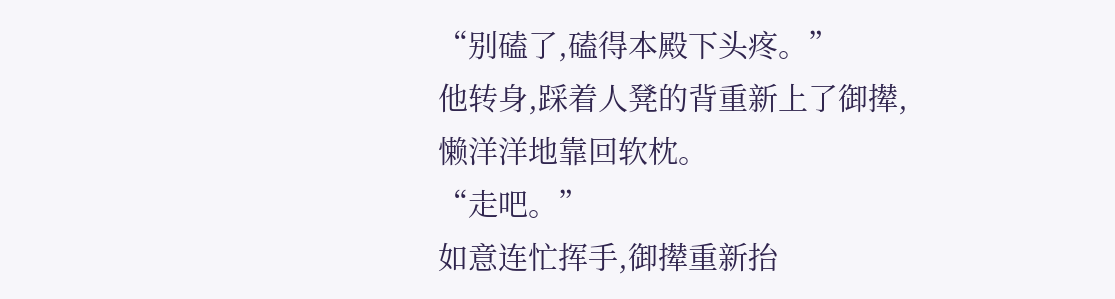“别磕了,磕得本殿下头疼。”
他转身,踩着人凳的背重新上了御撵,懒洋洋地靠回软枕。
“走吧。”
如意连忙挥手,御撵重新抬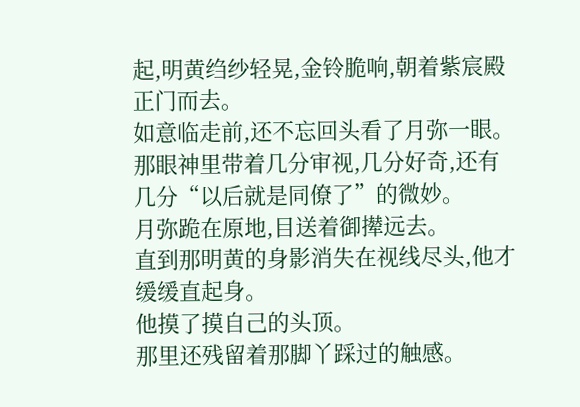起,明黄绉纱轻晃,金铃脆响,朝着紫宸殿正门而去。
如意临走前,还不忘回头看了月弥一眼。
那眼神里带着几分审视,几分好奇,还有几分“以后就是同僚了”的微妙。
月弥跪在原地,目送着御撵远去。
直到那明黄的身影消失在视线尽头,他才缓缓直起身。
他摸了摸自己的头顶。
那里还残留着那脚丫踩过的触感。